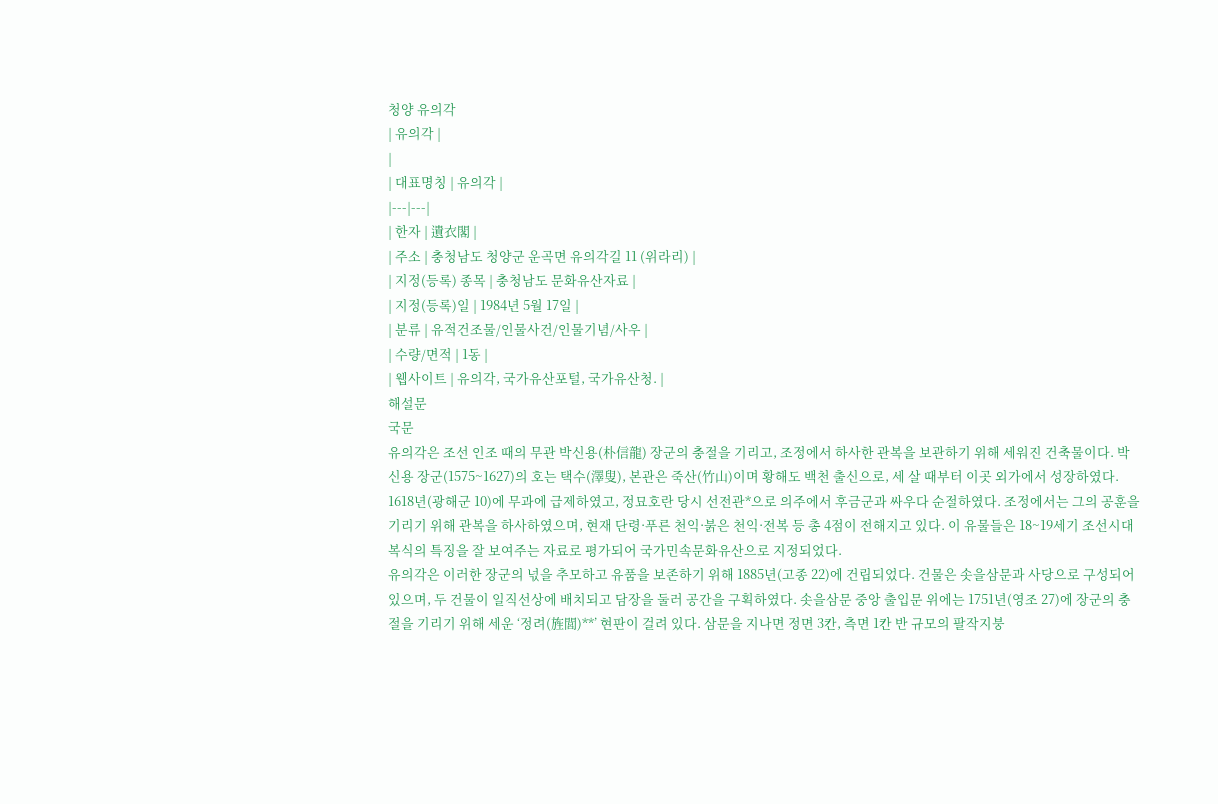청양 유의각
| 유의각 |
|
| 대표명칭 | 유의각 |
|---|---|
| 한자 | 遺衣閣 |
| 주소 | 충청남도 청양군 운곡면 유의각길 11 (위라리) |
| 지정(등록) 종목 | 충청남도 문화유산자료 |
| 지정(등록)일 | 1984년 5월 17일 |
| 분류 | 유적건조물/인물사건/인물기념/사우 |
| 수량/면적 | 1동 |
| 웹사이트 | 유의각, 국가유산포털, 국가유산청. |
해설문
국문
유의각은 조선 인조 때의 무관 박신용(朴信龍) 장군의 충절을 기리고, 조정에서 하사한 관복을 보관하기 위해 세워진 건축물이다. 박신용 장군(1575~1627)의 호는 택수(澤叟), 본관은 죽산(竹山)이며 황해도 백천 출신으로, 세 살 때부터 이곳 외가에서 성장하였다. 1618년(광해군 10)에 무과에 급제하였고, 정묘호란 당시 선전관*으로 의주에서 후금군과 싸우다 순절하였다. 조정에서는 그의 공훈을 기리기 위해 관복을 하사하였으며, 현재 단령·푸른 천익·붉은 천익·전복 등 총 4점이 전해지고 있다. 이 유물들은 18~19세기 조선시대 복식의 특징을 잘 보여주는 자료로 평가되어 국가민속문화유산으로 지정되었다.
유의각은 이러한 장군의 넋을 추모하고 유품을 보존하기 위해 1885년(고종 22)에 건립되었다. 건물은 솟을삼문과 사당으로 구성되어 있으며, 두 건물이 일직선상에 배치되고 담장을 둘러 공간을 구획하였다. 솟을삼문 중앙 출입문 위에는 1751년(영조 27)에 장군의 충절을 기리기 위해 세운 ‘정려(旌閭)**’ 현판이 걸려 있다. 삼문을 지나면 정면 3칸, 측면 1칸 반 규모의 팔작지붕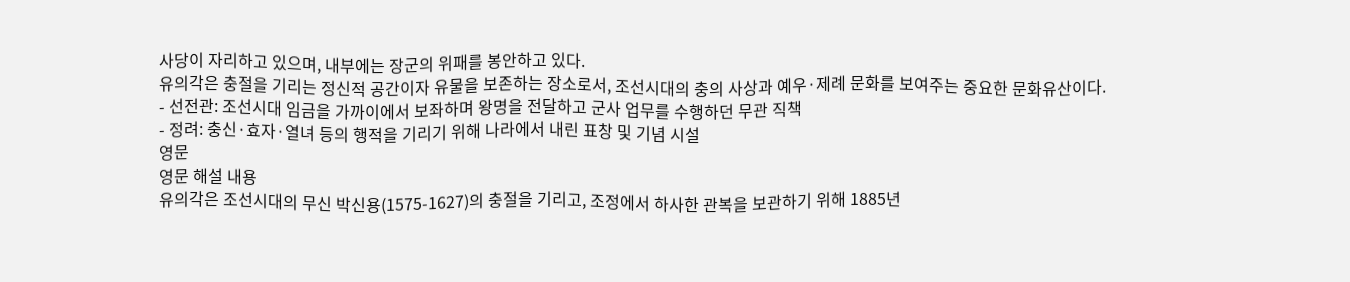사당이 자리하고 있으며, 내부에는 장군의 위패를 봉안하고 있다.
유의각은 충절을 기리는 정신적 공간이자 유물을 보존하는 장소로서, 조선시대의 충의 사상과 예우·제례 문화를 보여주는 중요한 문화유산이다.
- 선전관: 조선시대 임금을 가까이에서 보좌하며 왕명을 전달하고 군사 업무를 수행하던 무관 직책
- 정려: 충신·효자·열녀 등의 행적을 기리기 위해 나라에서 내린 표창 및 기념 시설
영문
영문 해설 내용
유의각은 조선시대의 무신 박신용(1575-1627)의 충절을 기리고, 조정에서 하사한 관복을 보관하기 위해 1885년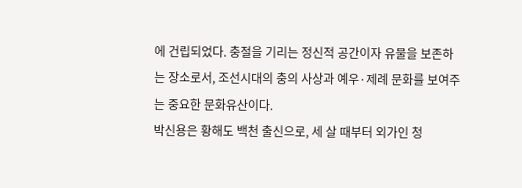에 건립되었다. 충절을 기리는 정신적 공간이자 유물을 보존하는 장소로서, 조선시대의 충의 사상과 예우·제례 문화를 보여주는 중요한 문화유산이다.
박신용은 황해도 백천 출신으로, 세 살 때부터 외가인 청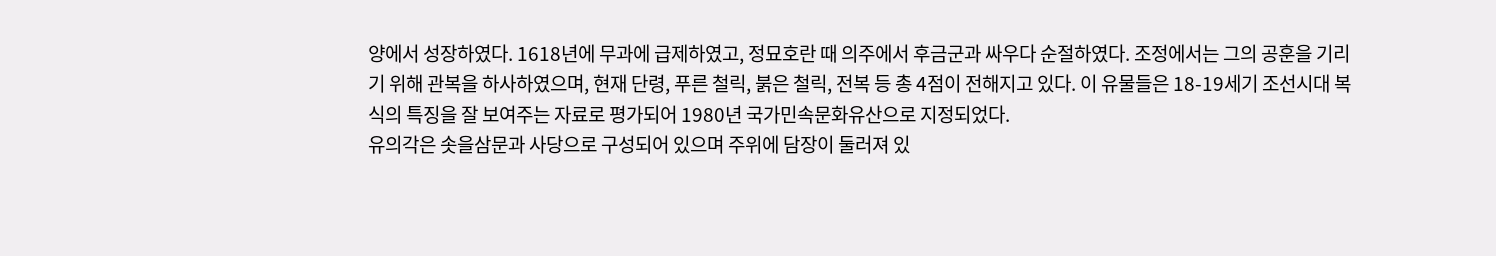양에서 성장하였다. 1618년에 무과에 급제하였고, 정묘호란 때 의주에서 후금군과 싸우다 순절하였다. 조정에서는 그의 공훈을 기리기 위해 관복을 하사하였으며, 현재 단령, 푸른 철릭, 붉은 철릭, 전복 등 총 4점이 전해지고 있다. 이 유물들은 18-19세기 조선시대 복식의 특징을 잘 보여주는 자료로 평가되어 1980년 국가민속문화유산으로 지정되었다.
유의각은 솟을삼문과 사당으로 구성되어 있으며 주위에 담장이 둘러져 있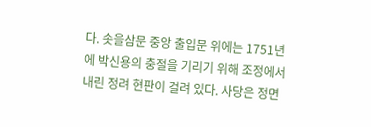다. 솟을삼문 중앙 출입문 위에는 1751년에 박신용의 충절을 기리기 위해 조정에서 내린 정려 현판이 걸려 있다. 사당은 정면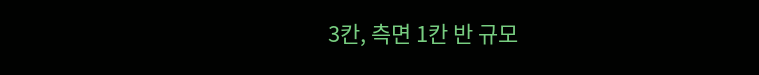3칸, 측면 1칸 반 규모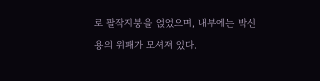로 팔작지붕을 얹었으며, 내부에는 박신용의 위패가 모셔져 있다.